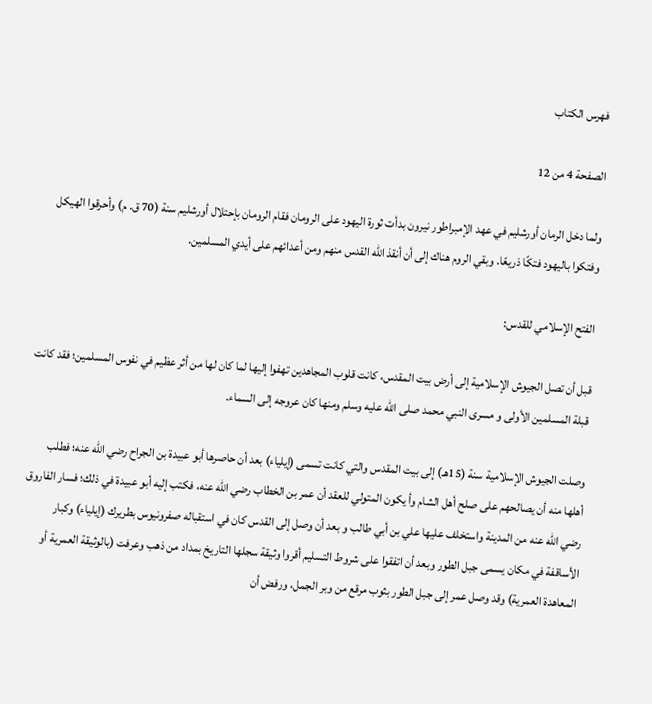فهرس الكتاب

الصفحة 4 من 12

ولما دخل الرمان أورشليم في عهد الإمبراطور نيرون بدأت ثورة اليهود على الرومان فقام الرومان بإحتلال أورشليم سنة (70 ق. م) وأحرقوا الهيكل وفتكوا باليهود فتكًا ذريعًا. وبقي الروم هناك إلى أن أنقذ الله القدس منهم ومن أعدائهم على أيدي المسلمين.

الفتح الإسلامي للقدس:

قبل أن تصل الجيوش الإسلامية إلى أرض بيت المقدس، كانت قلوب المجاهدين تهفوا إليها لما كان لها من أثر عظيم في نفوس المسلمين؛ فقد كانت قبلة المسلمين الأولى و مسرى النبي محمد صلى الله عليه وسلم ومنها كان عروجه إلى السماء.

وصلت الجيوش الإسلامية سنة (15هـ) إلى بيت المقدس والتي كانت تسمى (إيلياء) بعد أن حاصرها أبو عبيدة بن الجراح رضي الله عنه؛ فطلب أهلها منه أن يصالحهم على صلح أهل الشام وأ يكون المتولي للعقد أن عمر بن الخطاب رضي الله عنه، فكتب إليه أبو عبيدة في ذلك؛ فسار الفاروق رضي الله عنه من المدينة واستخلف عليها علي بن أبي طالب و بعد أن وصل إلى القدس كان في استقباله صفرونيوس بطريرك (إيلياء) وكبار الأساقفة في مكان يسمى جبل الطور وبعد أن اتفقوا على شروط التسليم أقروا وثيقة سجلها التاريخ بمداد من ذهب وعرفت (بالوثيقة العمرية أو المعاهدة العمرية) وقد وصل عمر إلى جبل الطور بثوب مرقع من وبر الجمل، ورفض أن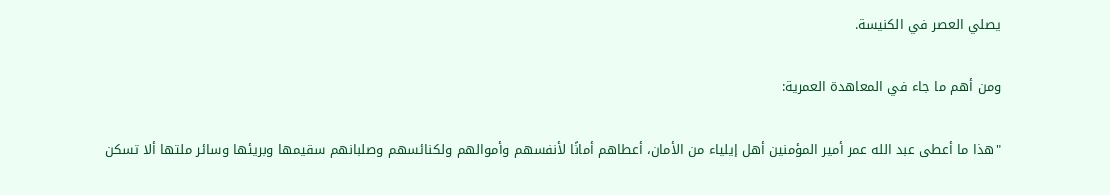يصلي العصر في الكنيسة.

ومن أهم ما جاء في المعاهدة العمرية:

"هذا ما أعطى عبد الله عمر أمير المؤمنين أهل إيلياء من الأمان، أعطاهم أمانًا لأنفسهم وأموالهم ولكنائسهم وصلبانهم سقيمها وبريئها وسائر ملتها ألا تسكن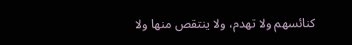كنائسهم ولا تهدم، ولا ينتقص منها ولا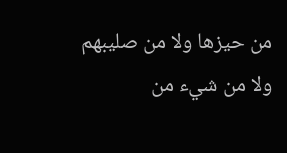من حيزها ولا من صليبهم ولا من شيء من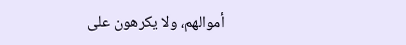أموالهم، ولا يكرهون على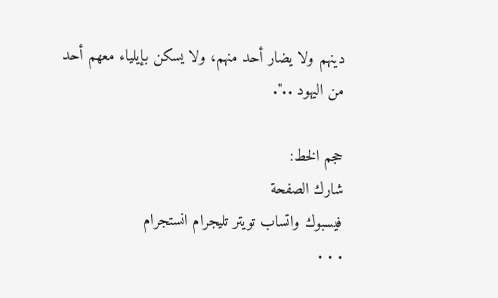دينهم ولا يضار أحد منهم، ولا يسكن بإيلياء معهم أحد من اليهود ..".

حجم الخط:
شارك الصفحة
فيسبوك واتساب تويتر تليجرام انستجرام
. . .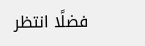فضلًا انتظر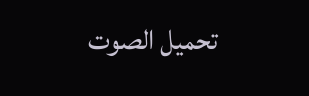تحميل الصوت